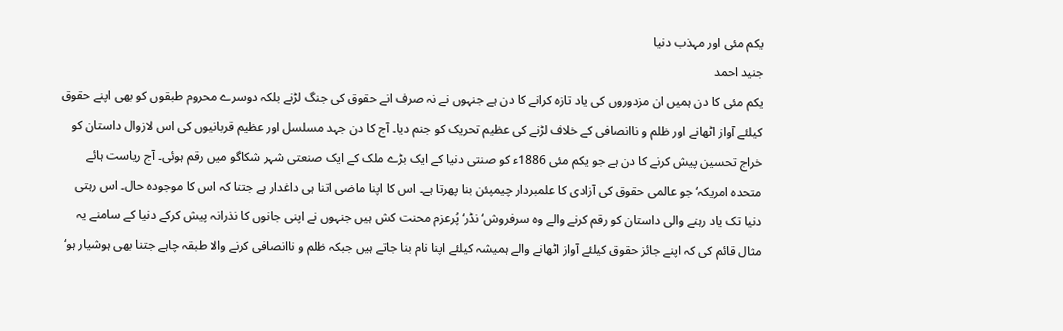یکم مئی اور مہذب دنیا
جنید احمد
یکم مئی کا دن ہمیں ان مزدوروں کی یاد تازہ کرانے کا دن ہے جنہوں نے نہ صرف انے حقوق کی جنگ لڑنے بلکہ دوسرے محروم طبقوں کو بھی اپنے حقوق کیلئے آواز اٹھانے اور ظلم و ناانصافی کے خلاف لڑنے کی عظیم تحریک کو جنم دیا۔ آج کا دن جہد مسلسل اور عظیم قربانیوں کی اس لازوال داستان کو خراج تحسین پیش کرنے کا دن ہے جو یکم مئی 1886ء کو صنتی دنیا کے ایک بڑے ملک کے ایک صنعتی شہر شکاگو میں رقم ہوئی۔ آج ریاست ہائے متحدہ امریکہ‘ جو عالمی حقوق کی آزادی کا علمبردار چیمپئن بنا پھرتا ہے۔ اس کا اپنا ماضی اتنا ہی داغدار ہے جتنا کہ اس کا موجودہ حال۔ اس رہتی دنیا تک یاد رہنے والی داستان کو رقم کرنے والے وہ سرفروش‘ نڈر‘ پُرعزم محنت کش ہیں جنہوں نے اپنی جانوں کا نذرانہ پیش کرکے دنیا کے سامنے یہ مثال قائم کی کہ اپنے جائز حقوق کیلئے آواز اٹھانے والے ہمیشہ کیلئے اپنا نام بنا جاتے ہیں جبکہ ظلم و ناانصافی کرنے والا طبقہ چاہے جتنا بھی ہوشیار ہو‘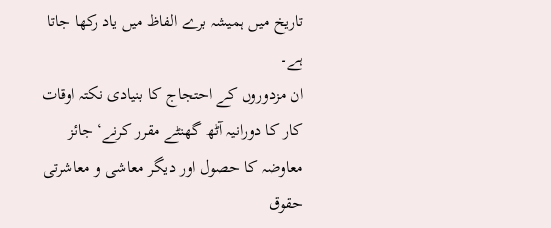تاریخ میں ہمیشہ برے الفاظ میں یاد رکھا جاتا ہے۔
ان مزدوروں کے احتجاج کا بنیادی نکتہ اوقات کار کا دورانیہ آٹھ گھنٹے مقرر کرنے‘ جائز معاوضہ کا حصول اور دیگر معاشی و معاشرتی حقوق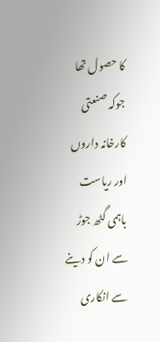کا حصول تھا جوکہ صنعتی کارخانہ داروں اور ریاست باہمی گٹھ جوڑ سے ان کو دینے سے انکاری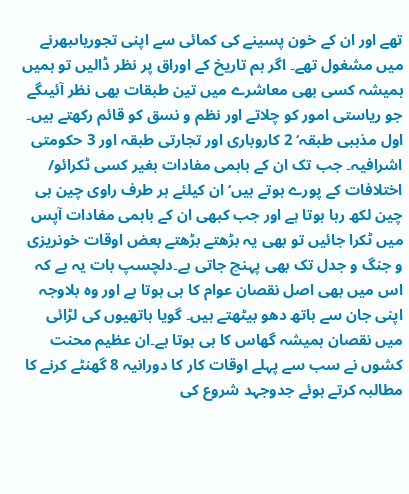تھے اور ان کے خون پسینے کی کمائی سے اپنی تجوریاںبھرنے میں مشغول تھے۔ اگر ہم تاریخ کے اوراق پر نظر ڈالیں تو ہمیں ہمیشہ کسی بھی معاشرے میں تین طبقات بھی نظر آئیںگے جو ریاستی امور کو چلاتے اور نظم و نسق کو قائم رکھتے ہیں۔ اول مذہبی طبقہ‘ 2 کاروباری اور تجارتی طبقہ اور 3 حکومتی اشرافیہ۔ جب تک ان کے باہمی مفادات بغیر کسی ٹکرائو/ اختلافات کے پورے ہوتے ہیں‘ ان کیلئے ہر طرف راوی چین ہی چین لکھ رہا ہوتا ہے اور جب کبھی ان کے باہمی مفادات آپس میں ٹکرا جائیں تو بھی یہ بڑھتے بڑھتے بعض اوقات خونریزی و جنگ و جدل تک بھی پہنچ جاتی ہے۔دلچسپ بات یہ ہے کہ اس میں بھی اصل نقصان عوام کا ہی ہوتا ہے اور وہ بلاوجہ اپنی جان سے ہاتھ دھو بیٹھتے ہیں۔ گویا ہاتھیوں کی لڑائی میں نقصان ہمیشہ گھاس کا ہی ہوتا ہے۔ان عظیم محنت کشوں نے سب سے پہلے اوقات کار کا دورانیہ 8 گھنٹے کرنے کا مطالبہ کرتے ہوئے جدوجہد شروع کی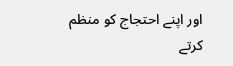اور اپنے احتجاج کو منظم کرتے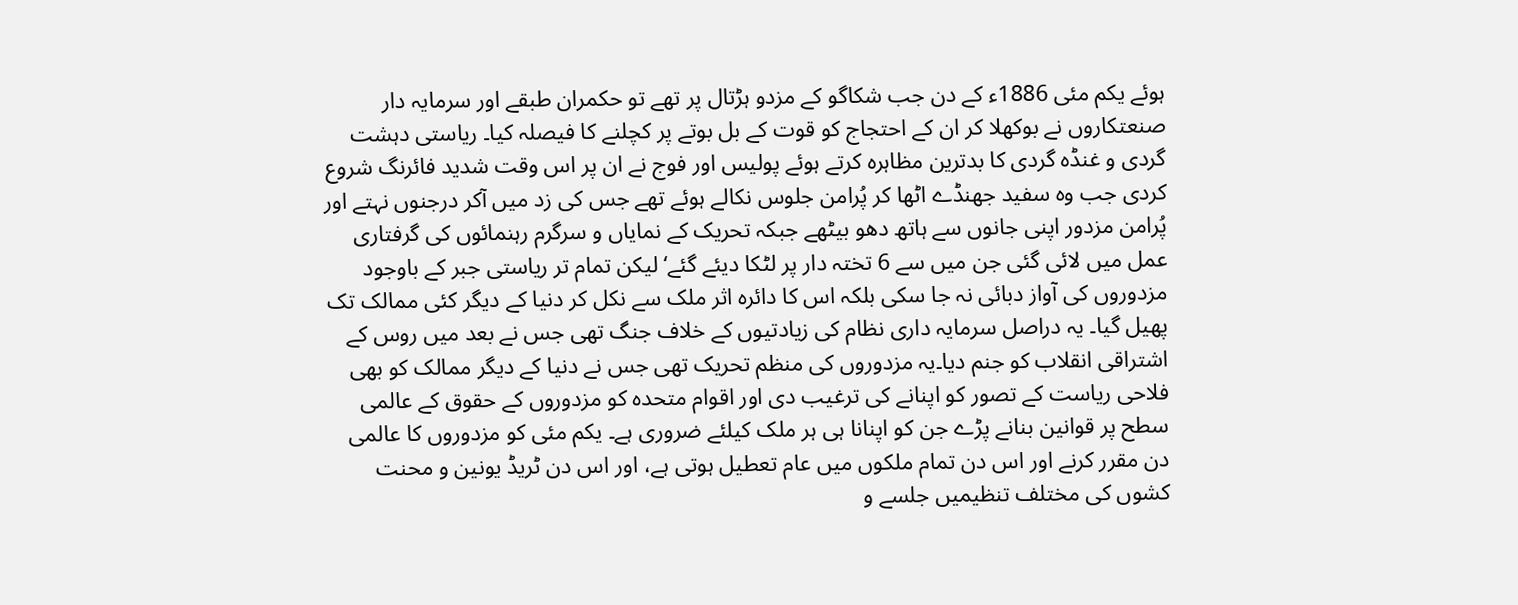ہوئے یکم مئی 1886ء کے دن جب شکاگو کے مزدو ہڑتال پر تھے تو حکمران طبقے اور سرمایہ دار صنعتکاروں نے بوکھلا کر ان کے احتجاج کو قوت کے بل بوتے پر کچلنے کا فیصلہ کیا۔ ریاستی دہشت گردی و غنڈہ گردی کا بدترین مظاہرہ کرتے ہوئے پولیس اور فوج نے ان پر اس وقت شدید فائرنگ شروع کردی جب وہ سفید جھنڈے اٹھا کر پُرامن جلوس نکالے ہوئے تھے جس کی زد میں آکر درجنوں نہتے اور پُرامن مزدور اپنی جانوں سے ہاتھ دھو بیٹھے جبکہ تحریک کے نمایاں و سرگرم رہنمائوں کی گرفتاری عمل میں لائی گئی جن میں سے 6 تختہ دار پر لٹکا دیئے گئے‘ لیکن تمام تر ریاستی جبر کے باوجود مزدوروں کی آواز دبائی نہ جا سکی بلکہ اس کا دائرہ اثر ملک سے نکل کر دنیا کے دیگر کئی ممالک تک پھیل گیا۔ یہ دراصل سرمایہ داری نظام کی زیادتیوں کے خلاف جنگ تھی جس نے بعد میں روس کے اشتراقی انقلاب کو جنم دیا۔یہ مزدوروں کی منظم تحریک تھی جس نے دنیا کے دیگر ممالک کو بھی فلاحی ریاست کے تصور کو اپنانے کی ترغیب دی اور اقوام متحدہ کو مزدوروں کے حقوق کے عالمی سطح پر قوانین بنانے پڑے جن کو اپنانا ہی ہر ملک کیلئے ضروری ہے۔ یکم مئی کو مزدوروں کا عالمی دن مقرر کرنے اور اس دن تمام ملکوں میں عام تعطیل ہوتی ہے، اور اس دن ٹریڈ یونین و محنت کشوں کی مختلف تنظیمیں جلسے و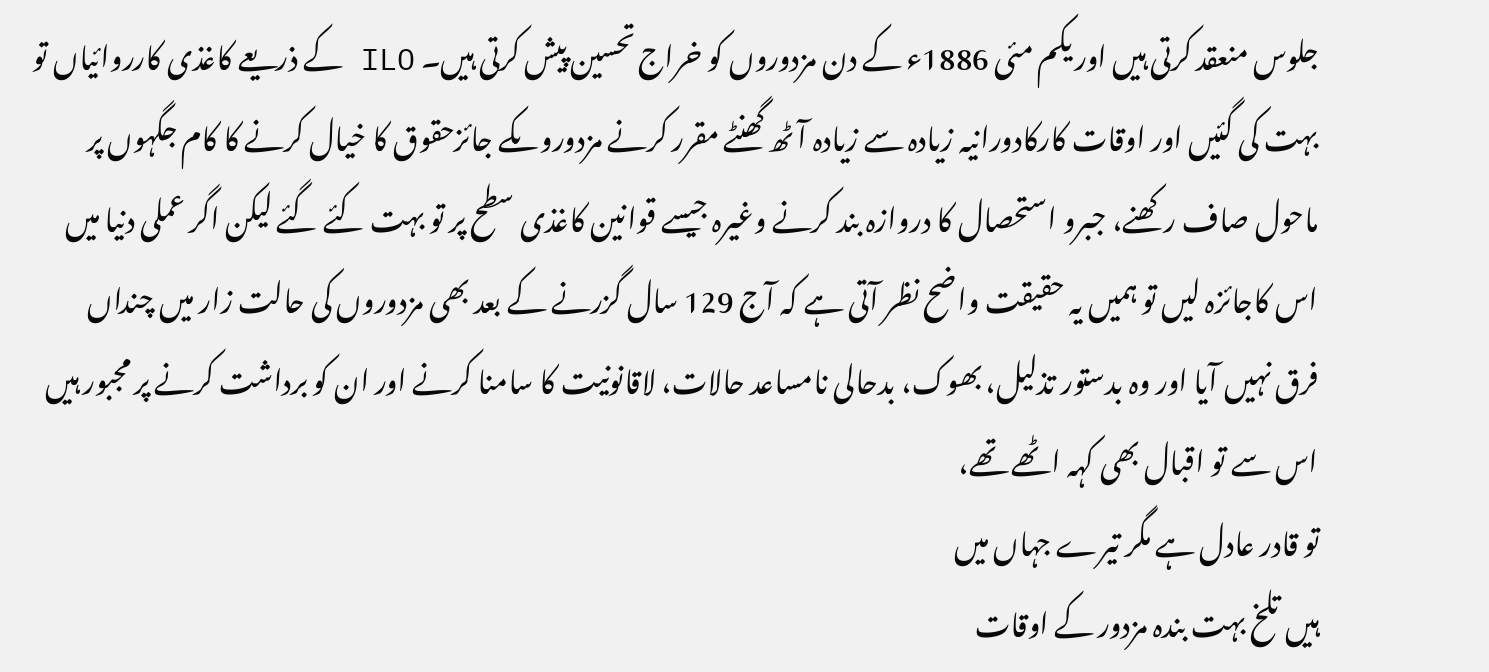جلوس منعقد کرتی ہیں اور یکم مئی 1886ء کے دن مزدوروں کو خراج تحسین پیش کرتی ہیں۔ ILO کے ذریعے کاغذی کارروائیاں تو بہت کی گئیں اور اوقات کارکادورانیہ زیادہ سے زیادہ آٹھ گھنٹے مقرر کرنے مزدوروںکے جائزحقوق کا خیال کرنے کا کام جگہوں پر ماحول صاف رکھنے، جبرو استحصال کا دروازہ بند کرنے وغیرہ جیسے قوانین کاغذی سطح پر تو بہت کئے گئے لیکن اگر عملی دنیا میں اس کاجائزہ لیں تو ہمیں یہ حقیقت واضح نظر آتی ہے کہ آج 129 سال گزرنے کے بعد بھی مزدوروں کی حالت زار میں چنداں فرق نہیں آیا اور وہ بدستور تذلیل، بھوک، بدحالی نامساعد حالات، لاقانونیت کا سامنا کرنے اور ان کو برداشت کرنے پر مجبور ہیں اس سے تو اقبال بھی کہہ اٹھے تھے،
تو قادر عادل ہے مگر تیرے جہاں میں
ہیں تلخ بہت بندہ مزدور کے اوقات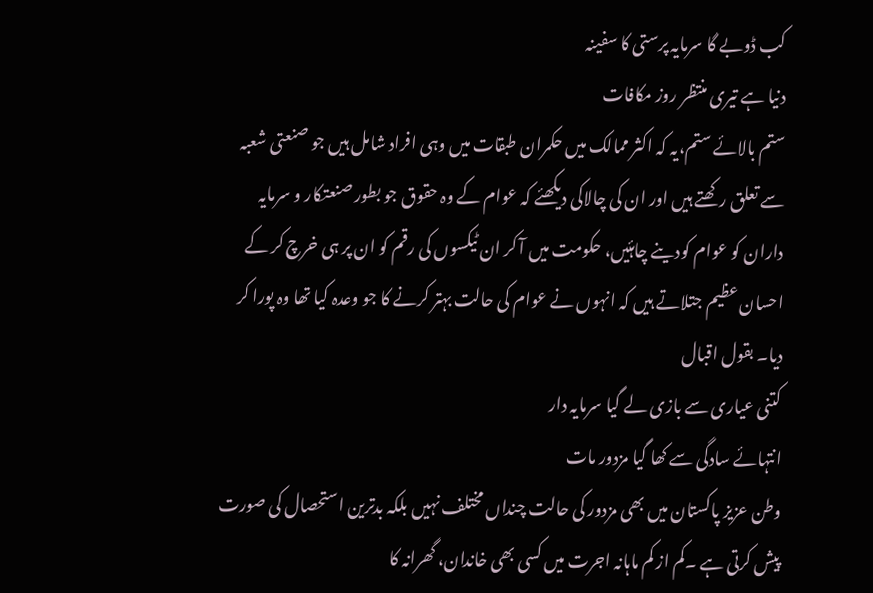کب ڈوبے گا سرمایہ پرستی کا سفینہ
دنیا ہے تیری منتظر روز مکافات
ستم بالائے ستم،یہ کہ اکثر ممالک میں حکمران طبقات میں وہی افراد شامل ہیں جو صنعتی شعبہ سے تعلق رکھتے ہیں اور ان کی چالاکی دیکھئے کہ عوام کے وہ حقوق جو بطور صنعتکار و سرمایہ داران کو عوام کودینے چاہئیں، حکومت میں آ کر ان ٹیکسوں کی رقم کو ان پر ہی خرچ کر کے احسان عظیم جتلاتے ہیں کہ انہوں نے عوام کی حالت بہتر کرنے کا جو وعدہ کیا تھا وہ پورا کر دیا۔ بقول اقبال
کتنی عیاری سے بازی لے گیا سرمایہ دار
انتہائے سادگی سے کھا گیا مزدور مات
وطن عزیز پاکستان میں بھی مزدور کی حالت چنداں مختلف نہیں بلکہ بدترین استحصال کی صورت پیش کرتی ہے ۔کم از کم ماہانہ اجرت میں کسی بھی خاندان، گھرانہ کا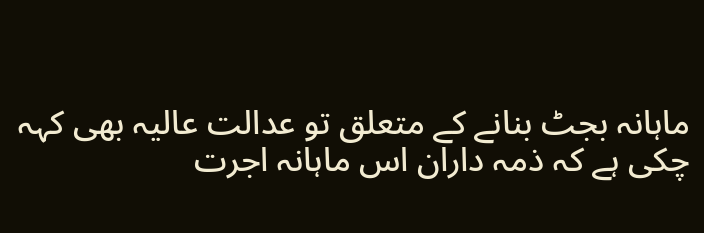ماہانہ بجٹ بنانے کے متعلق تو عدالت عالیہ بھی کہہ چکی ہے کہ ذمہ داران اس ماہانہ اجرت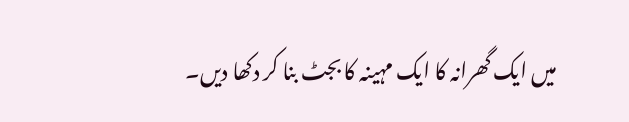میں ایک گھرانہ کا ایک مہینہ کا بجٹ بنا کر دکھا دیں۔